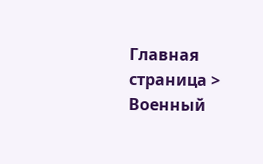Главная страница > Военный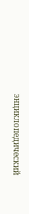энциклопедический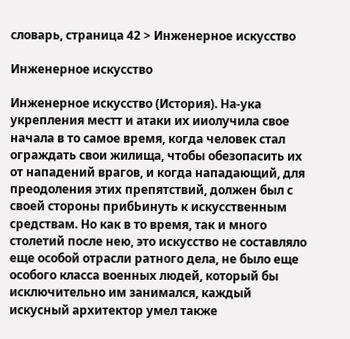словарь, страница 42 > Инженерное искусство

Инженерное искусство

Инженерное искусство (История). На-ука укрепления местт и атаки их ииолучила свое начала в то самое время, когда человек стал ограждать свои жилища, чтобы обезопасить их от нападений врагов, и когда нападающий, для преодоления этих препятствий, должен был с своей стороны прибЬинуть к искусственным средствам. Но как в то время, так и много столетий после нею, это искусство не составляло еще особой отрасли ратного дела, не было еще особого класса военных людей, который бы исключительно им занимался, каждый искусный архитектор умел также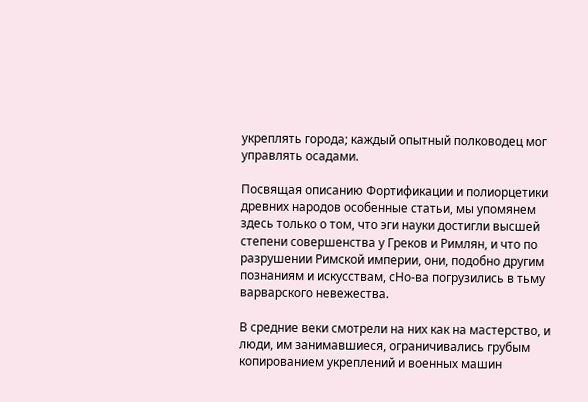укреплять города; каждый опытный полководец мог управлять осадами.

Посвящая описанию Фортификации и полиорцетики древних народов особенные статьи, мы упомянем здесь только о том, что эги науки достигли высшей степени совершенства у Греков и Римлян, и что по разрушении Римской империи, они, подобно другим познаниям и искусствам, сНо-ва погрузились в тьму варварского невежества.

В средние веки смотрели на них как на мастерство, и люди, им занимавшиеся, ограничивались грубым копированием укреплений и военных машин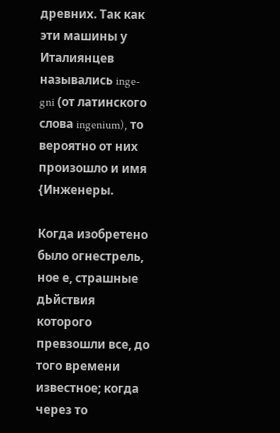древних. Так как эти машины у Италиянцев назывались inge-gni (от латинского слова ingenium), то вероятно от них произошло и имя {Инженеры.

Когда изобретено было огнестрель, ное е, страшные дЬйствия которого превзошли все, до того времени известное; когда через то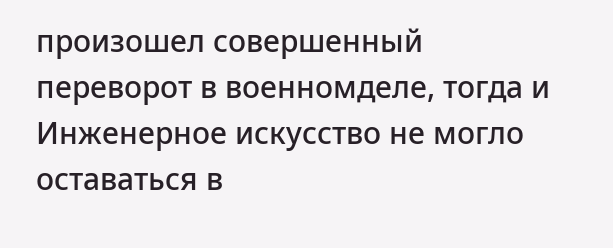произошел совершенный переворот в военномделе, тогда и Инженерное искусство не могло оставаться в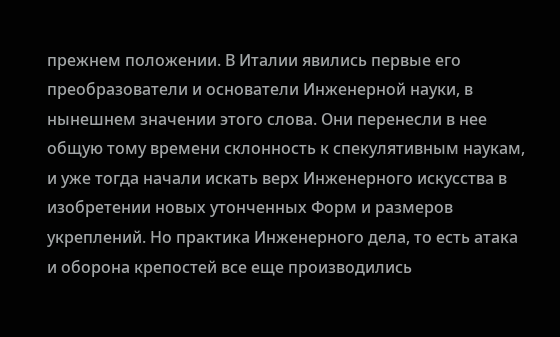прежнем положении. В Италии явились первые его преобразователи и основатели Инженерной науки, в нынешнем значении этого слова. Они перенесли в нее общую тому времени склонность к спекулятивным наукам, и уже тогда начали искать верх Инженерного искусства в изобретении новых утонченных Форм и размеров укреплений. Но практика Инженерного дела, то есть атака и оборона крепостей все еще производились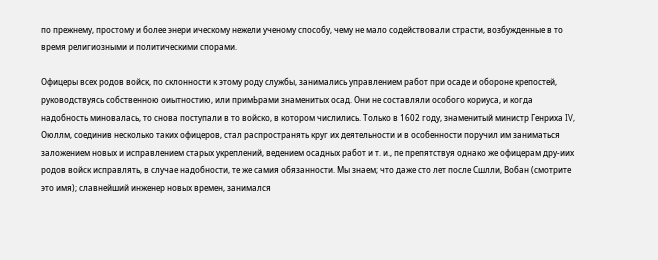по прежнему, простому и более энери ическому нежели ученому способу, чему не мало содействовали страсти, возбужденные в то время религиозными и политическими спорами.

Офицеры всех родов войск, по склонности к этому роду службы, занимались управлением работ при осаде и обороне крепостей, руководствуясь собственною оиытностию, или примЬрами знаменитых осад. Они не составляли особого кориуса, и когда надобность миновалась, то снова поступали в то войско, в котором числились. Только в 1602 году, знаменитый министр Генриха IV, Оюллм, соединив несколько таких офицеров, стал распространять круг их деятельности и в особенности поручил им заниматься заложением новых и исправлением старых укреплений, ведением осадных работ и т. и., пе препятствуя однако же офицерам дру-иих родов войск исправлять, в случае надобности, те же самия обязанности. Мы знаем; что даже сто лет после Сшлли, Вобан (смотрите это имя); славнейший инженер новых времен, занимался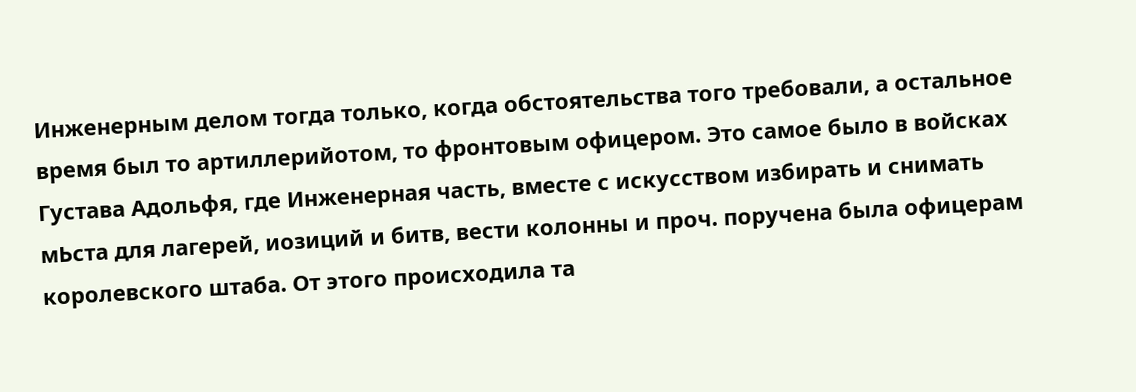Инженерным делом тогда только, когда обстоятельства того требовали, а остальное время был то артиллерийотом, то фронтовым офицером. Это самое было в войсках Густава Адольфя, где Инженерная часть, вместе с искусством избирать и снимать мЬста для лагерей, иозиций и битв, вести колонны и проч. поручена была офицерам королевского штаба. От этого происходила та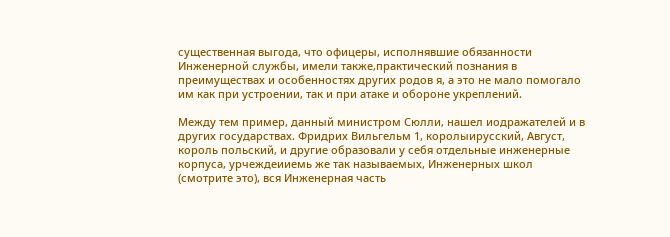существенная выгода, что офицеры, исполнявшие обязанности Инженерной службы, имели также,практический познания в преимуществах и особенностях других родов я, а это не мало помогало им как при устроении, так и при атаке и обороне укреплений.

Между тем пример, данный министром Сюлли, нашел иодражателей и в других государствах. Фридрих Вильгельм 1, королыирусский, Август, король польский, и другие образовали у себя отдельные инженерные корпуса, урчеждеииемь же так называемых, Инженерных школ (смотрите это), вся Инженерная часть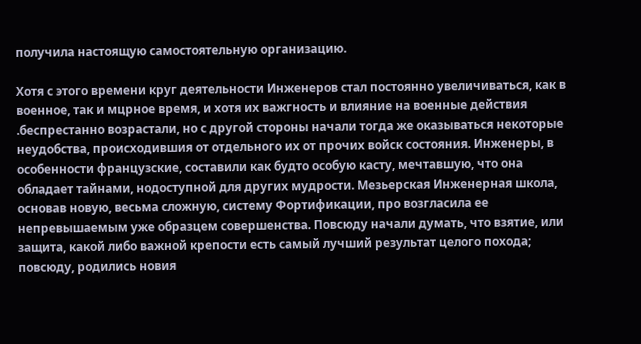получила настоящую самостоятельную организацию.

Хотя с этого времени круг деятельности Инженеров стал постоянно увеличиваться, как в военное, так и мцрное время, и хотя их важгность и влияние на военные действия .беспрестанно возрастали, но с другой стороны начали тогда же оказываться некоторые неудобства, происходившия от отдельного их от прочих войск состояния. Инженеры, в особенности французские, составили как будто особую касту, мечтавшую, что она обладает тайнами, нодоступной для других мудрости. Мезьерская Инженерная школа, основав новую, весьма сложную, систему Фортификации, про возгласила ее непревышаемым уже образцем совершенства. Повсюду начали думать, что взятие, или защита, какой либо важной крепости есть самый лучший результат целого похода; повсюду, родились новия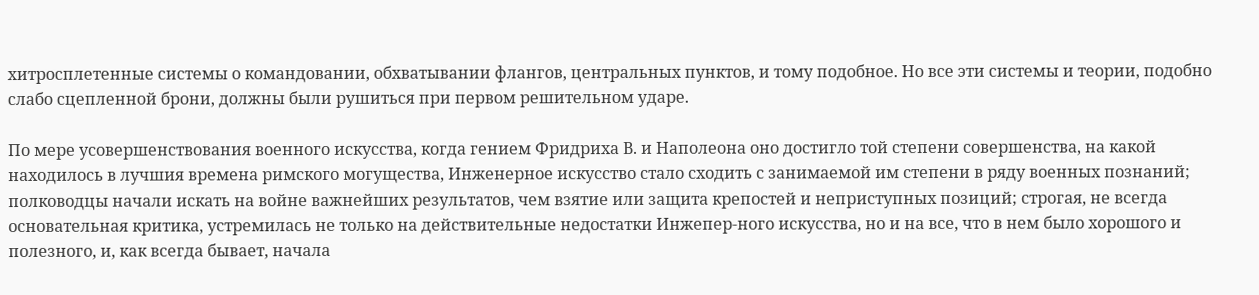хитросплетенные системы о командовании, обхватывании флангов, центральных пунктов, и тому подобное. Но все эти системы и теории, подобно слабо сцепленной брони, должны были рушиться при первом решительном ударе.

По мере усовершенствования военного искусства, когда гением Фридриха В. и Наполеона оно достигло той степени совершенства, на какой находилось в лучшия времена римского могущества, Инженерное искусство стало сходить с занимаемой им степени в ряду военных познаний; полководцы начали искать на войне важнейших результатов, чем взятие или защита крепостей и неприступных позиций; строгая, не всегда основательная критика, устремилась не только на действительные недостатки Инжепер-ного искусства, но и на все, что в нем было хорошого и полезного, и, как всегда бывает, начала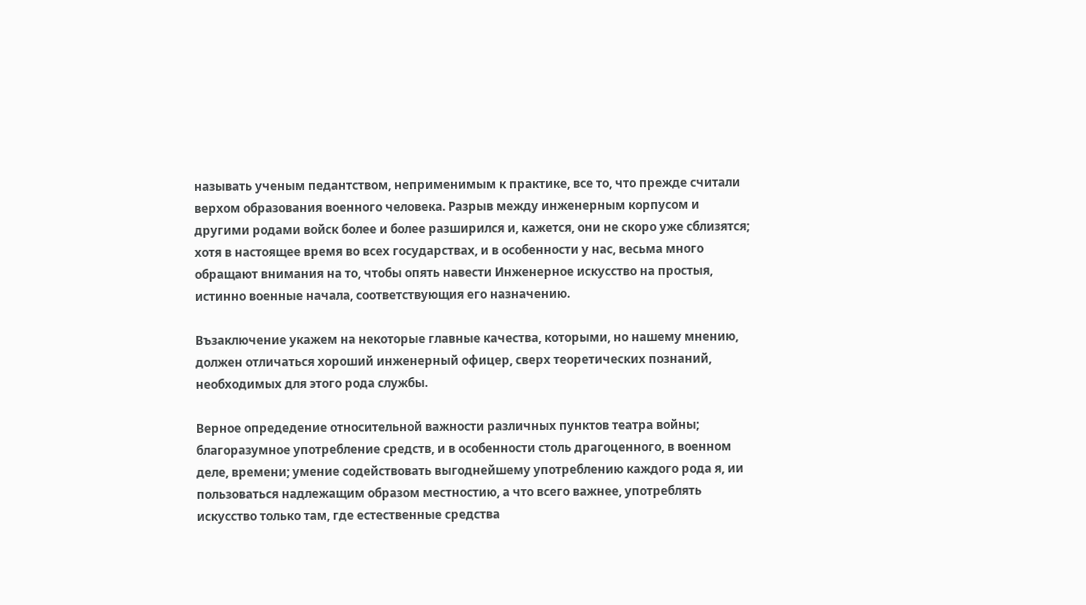называть ученым педантством, неприменимым к практике, все то, что прежде считали верхом образования военного человека. Разрыв между инженерным корпусом и другими родами войск более и более разширился и, кажется, они не скоро уже сблизятся; хотя в настоящее время во всех государствах, и в особенности у нас, весьма много обращают внимания на то, чтобы опять навести Инженерное искусство на простыя, истинно военные начала, соответствующия его назначению.

Възаключение укажем на некоторые главные качества, которыми, но нашему мнению, должен отличаться хороший инженерный офицер, сверх теоретических познаний, необходимых для этого рода службы.

Верное опредедение относительной важности различных пунктов театра войны; благоразумное употребление средств, и в особенности столь драгоценного, в военном деле, времени; умение содействовать выгоднейшему употреблению каждого рода я, ии пользоваться надлежащим образом местностию, а что всего важнее, употреблять искусство только там, где естественные средства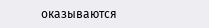оказываются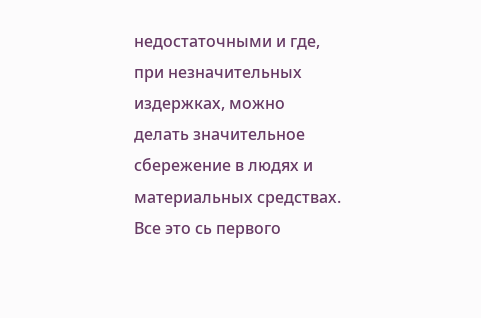недостаточными и где, при незначительных издержках, можно делать значительное сбережение в людях и материальных средствах. Все это сь первого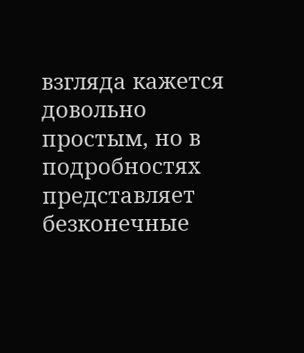взгляда кажется довольно простым, но в подробностях представляет безконечные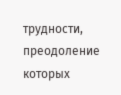трудности, преодоление которых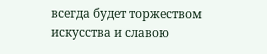всегда будет торжеством искусства и славою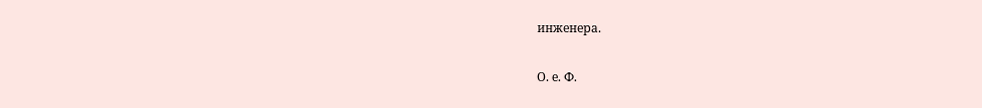инженера.

О. е. Ф.